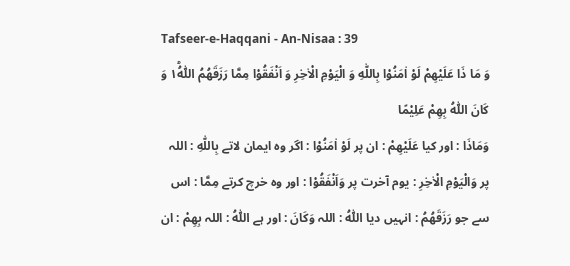Tafseer-e-Haqqani - An-Nisaa : 39
وَ مَا ذَا عَلَیْهِمْ لَوْ اٰمَنُوْا بِاللّٰهِ وَ الْیَوْمِ الْاٰخِرِ وَ اَنْفَقُوْا مِمَّا رَزَقَهُمُ اللّٰهُ١ؕ وَ كَانَ اللّٰهُ بِهِمْ عَلِیْمًا
وَمَاذَا : اور کیا عَلَيْهِمْ : ان پر لَوْ اٰمَنُوْا : اگر وہ ایمان لاتے بِاللّٰهِ : اللہ پر وَالْيَوْمِ الْاٰخِرِ : یوم آخرت پر وَاَنْفَقُوْا : اور وہ خرچ کرتے مِمَّا : اس سے جو رَزَقَھُمُ : انہیں دیا اللّٰهُ : اللہ وَكَانَ : اور ہے اللّٰهُ : اللہ بِهِمْ : ان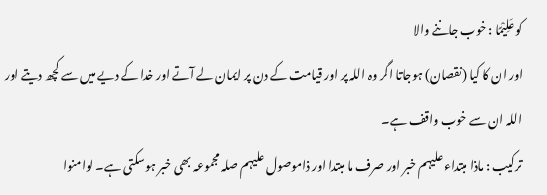کو عَلِيْمًا : خوب جاننے والا
اور ان کا کیا (نقصان) ہوجاتا اگر وہ اللہ پر اور قیامت کے دن پر ایمان لے آتے اور خدا کے دیے میں سے کچھ دیتے اور اللہ ان سے خوب واقف ہے۔
ترکیب : ماذا مبتداء علیہم خبر اور صرف ما مبتدا اور ذاموصول علیہم صلہ مجموعہ بھی خبر ہوسکتی ہے۔ لوامنوا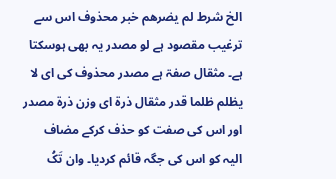الخ شرط لم یضرھم خبر محذوف اس سے ترغیب مقصود ہے لو مصدر یہ بھی ہوسکتا ہے۔ مثقال صفۃ ہے مصدر محذوف کی ای لا یظلم ظلما قدر مثقال ذرۃ ای وزن ذرۃ مصدر اور اس کی صفت کو حذف کرکے مضاف الیہ کو اس کی جگہ قائم کردیا۔ وان تَکُ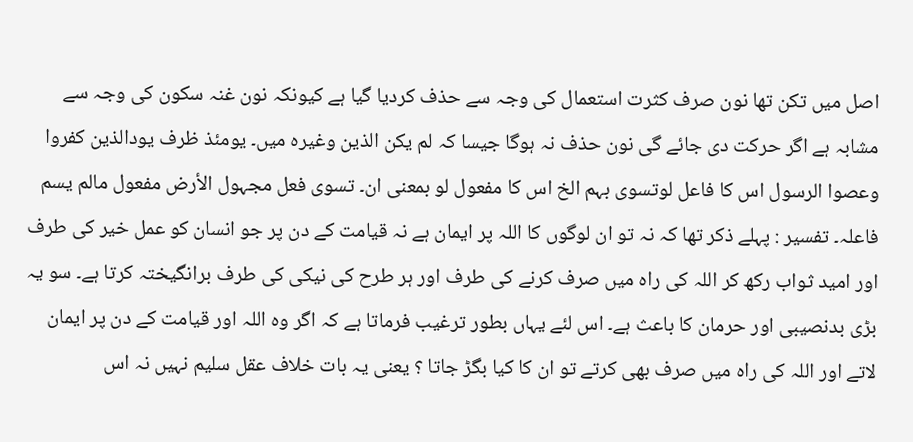اصل میں تکن تھا نون صرف کثرت استعمال کی وجہ سے حذف کردیا گیا ہے کیونکہ نون غنہ سکون کی وجہ سے مشابہ ہے اگر حرکت دی جائے گی نون حذف نہ ہوگا جیسا کہ لم یکن الذین وغیرہ میں۔ یومئذ ظرف یودالذین کفروا وعصوا الرسول اس کا فاعل لوتسوی بہم الخ اس کا مفعول لو بمعنی ان۔ تسوی فعل مجہول الأرض مفعول مالم یسم فاعلہ۔ تفسیر : پہلے ذکر تھا کہ نہ تو ان لوگوں کا اللہ پر ایمان ہے نہ قیامت کے دن پر جو انسان کو عمل خیر کی طرف اور امید ثواب رکھ کر اللہ کی راہ میں صرف کرنے کی طرف اور ہر طرح کی نیکی کی طرف برانگیختہ کرتا ہے۔ سو یہ بڑی بدنصیبی اور حرمان کا باعث ہے۔ اس لئے یہاں بطور ترغیب فرماتا ہے کہ اگر وہ اللہ اور قیامت کے دن پر ایمان لاتے اور اللہ کی راہ میں صرف بھی کرتے تو ان کا کیا بگڑ جاتا ؟ یعنی یہ بات خلاف عقل سلیم نہیں نہ اس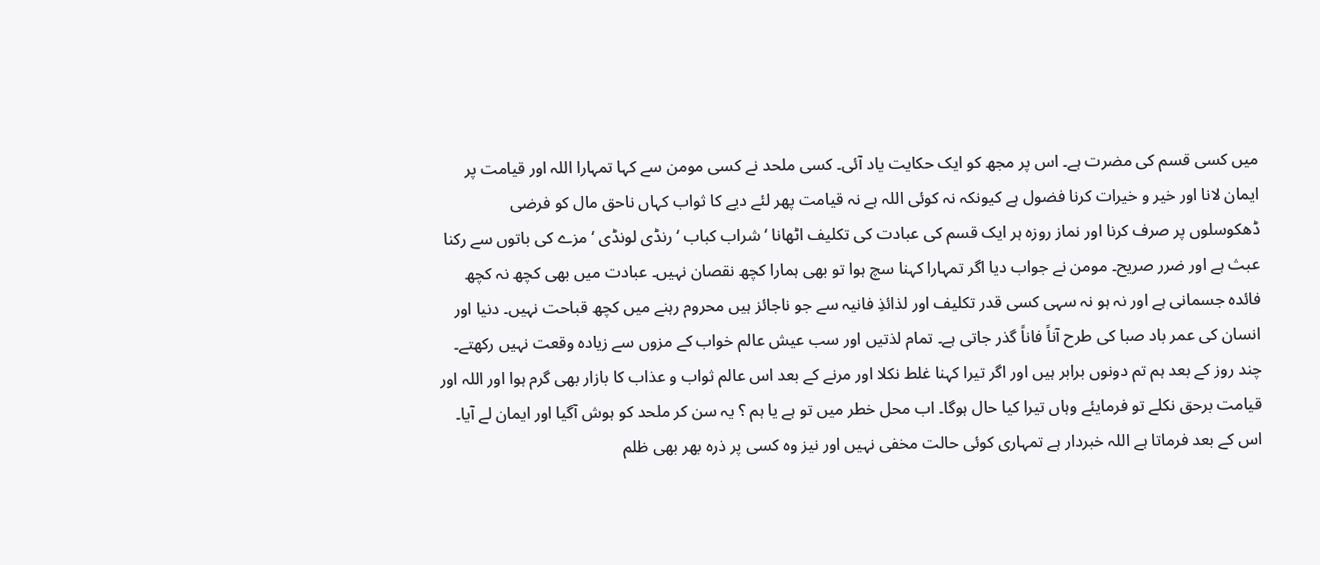میں کسی قسم کی مضرت ہے۔ اس پر مجھ کو ایک حکایت یاد آئی۔ کسی ملحد نے کسی مومن سے کہا تمہارا اللہ اور قیامت پر ایمان لانا اور خیر و خیرات کرنا فضول ہے کیونکہ نہ کوئی اللہ ہے نہ قیامت پھر لئے دیے کا ثواب کہاں ناحق مال کو فرضی ڈھکوسلوں پر صرف کرنا اور نماز روزہ ہر ایک قسم کی عبادت کی تکلیف اٹھانا ‘ شراب کباب ‘ رنڈی لونڈی ‘ مزے کی باتوں سے رکنا عبث ہے اور ضرر صریح۔ مومن نے جواب دیا اگر تمہارا کہنا سچ ہوا تو بھی ہمارا کچھ نقصان نہیں۔ عبادت میں بھی کچھ نہ کچھ فائدہ جسمانی ہے اور نہ ہو نہ سہی کسی قدر تکلیف اور لذائذِ فانیہ سے جو ناجائز ہیں محروم رہنے میں کچھ قباحت نہیں۔ دنیا اور انسان کی عمر باد صبا کی طرح آناً فاناً گذر جاتی ہے۔ تمام لذتیں اور سب عیش عالم خواب کے مزوں سے زیادہ وقعت نہیں رکھتے۔ چند روز کے بعد ہم تم دونوں برابر ہیں اور اگر تیرا کہنا غلط نکلا اور مرنے کے بعد اس عالم ثواب و عذاب کا بازار بھی گرم ہوا اور اللہ اور قیامت برحق نکلے تو فرمایئے وہاں تیرا کیا حال ہوگا۔ اب محل خطر میں تو ہے یا ہم ؟ یہ سن کر ملحد کو ہوش آگیا اور ایمان لے آیا۔ اس کے بعد فرماتا ہے اللہ خبردار ہے تمہاری کوئی حالت مخفی نہیں اور نیز وہ کسی پر ذرہ بھر بھی ظلم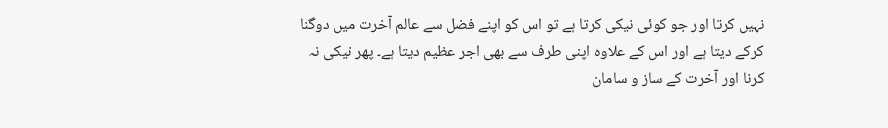نہیں کرتا اور جو کوئی نیکی کرتا ہے تو اس کو اپنے فضل سے عالم آخرت میں دوگنا کرکے دیتا ہے اور اس کے علاوہ اپنی طرف سے بھی اجر عظیم دیتا ہے۔ پھر نیکی نہ کرنا اور آخرت کے ساز و سامان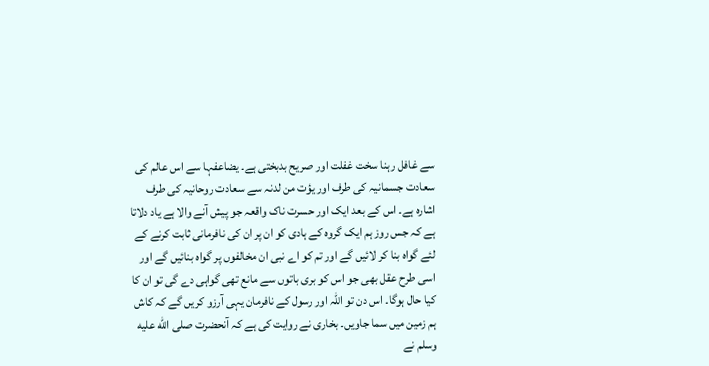سے غافل رہنا سخت غفلت اور صریح بدبختی ہے۔ یضاعفہا سے اس عالم کی سعادت جسمانیہ کی طرف اور یؤت من لدنہ سے سعادت روحانیہ کی طرف اشارہ ہے۔ اس کے بعد ایک اور حسرت ناک واقعہ جو پیش آنے والا ہے یاد دلاتا ہے کہ جس روز ہم ایک گروہ کے ہادی کو ان پر ان کی نافرمانی ثابت کرنے کے لئے گواہ بنا کر لائیں گے اور تم کو اے نبی ان مخالفوں پر گواہ بنائیں گے اور اسی طرح عقل بھی جو اس کو بری باتوں سے مانع تھی گواہی دے گی تو ان کا کیا حال ہوگا۔ اس دن تو اللہ اور رسول کے نافرمان یہی آرزو کریں گے کہ کاش ہم زمین میں سما جاویں۔ بخاری نے روایت کی ہے کہ آنحضرت صلى الله عليه وسلم نے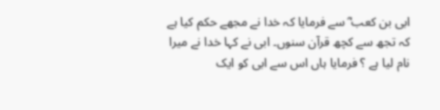ابی بن کعب ؓ سے فرمایا کہ خدا نے مجھے حکم کیا ہے کہ تجھ سے کچھ قرآن سنوں۔ ابی نے کہا خدا نے میرا نام لیا ہے ؟ فرمایا ہاں اس سے ابی کو ایک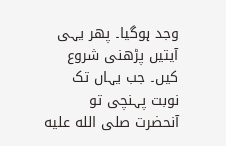وجد ہوگیا۔ پھر یہی آیتیں پڑھنی شروع کیں۔ جب یہاں تک نوبت پہنچی تو آنحضرت صلى الله عليه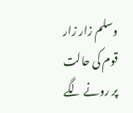وسلم زار زار قوم کی حالت پر رونے لگے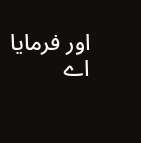اور فرمایا اے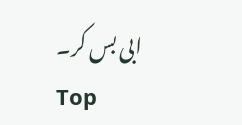ابی بس کر۔
Top